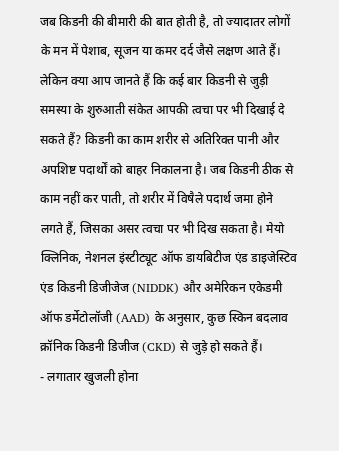जब किडनी की बीमारी की बात होती है, तो ज्यादातर लोगों के मन में पेशाब, सूजन या कमर दर्द जैसे लक्षण आते हैं। लेकिन क्या आप जानते हैं कि कई बार किडनी से जुड़ी समस्या के शुरुआती संकेत आपकी त्वचा पर भी दिखाई दे सकते हैं? किडनी का काम शरीर से अतिरिक्त पानी और अपशिष्ट पदार्थों को बाहर निकालना है। जब किडनी ठीक से काम नहीं कर पाती, तो शरीर में विषैले पदार्थ जमा होने लगते हैं, जिसका असर त्वचा पर भी दिख सकता है। मेयो क्लिनिक, नेशनल इंस्टीट्यूट ऑफ डायबिटीज एंड डाइजेस्टिव एंड किडनी डिजीजेज (NIDDK) और अमेरिकन एकेडमी ऑफ डर्मेटोलॉजी (AAD) के अनुसार, कुछ स्किन बदलाव क्रॉनिक किडनी डिजीज (CKD) से जुड़े हो सकते हैं।
- लगातार खुजली होना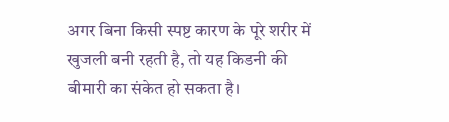अगर बिना किसी स्पष्ट कारण के पूरे शरीर में खुजली बनी रहती है, तो यह किडनी की बीमारी का संकेत हो सकता है।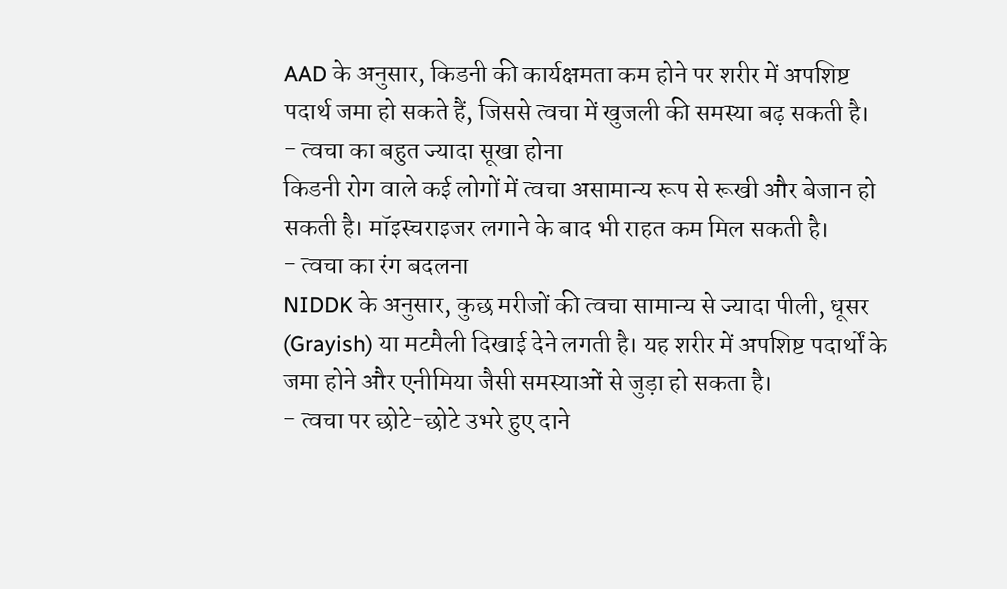AAD के अनुसार, किडनी की कार्यक्षमता कम होने पर शरीर में अपशिष्ट पदार्थ जमा हो सकते हैं, जिससे त्वचा में खुजली की समस्या बढ़ सकती है।
- त्वचा का बहुत ज्यादा सूखा होना
किडनी रोग वाले कई लोगों में त्वचा असामान्य रूप से रूखी और बेजान हो सकती है। मॉइस्चराइजर लगाने के बाद भी राहत कम मिल सकती है।
- त्वचा का रंग बदलना
NIDDK के अनुसार, कुछ मरीजों की त्वचा सामान्य से ज्यादा पीली, धूसर (Grayish) या मटमैली दिखाई देने लगती है। यह शरीर में अपशिष्ट पदार्थों के जमा होने और एनीमिया जैसी समस्याओं से जुड़ा हो सकता है।
- त्वचा पर छोटे-छोटे उभरे हुए दाने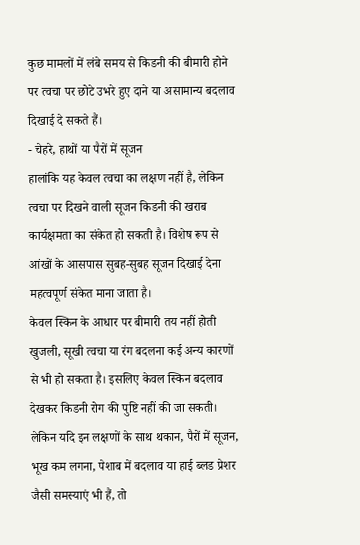कुछ मामलों में लंबे समय से किडनी की बीमारी होने पर त्वचा पर छोटे उभरे हुए दाने या असामान्य बदलाव दिखाई दे सकते हैं।
- चेहरे, हाथों या पैरों में सूजन
हालांकि यह केवल त्वचा का लक्षण नहीं है, लेकिन त्वचा पर दिखने वाली सूजन किडनी की खराब कार्यक्षमता का संकेत हो सकती है। विशेष रूप से आंखों के आसपास सुबह-सुबह सूजन दिखाई देना महत्वपूर्ण संकेत माना जाता है।
केवल स्किन के आधार पर बीमारी तय नहीं होती
खुजली, सूखी त्वचा या रंग बदलना कई अन्य कारणों से भी हो सकता है। इसलिए केवल स्किन बदलाव देखकर किडनी रोग की पुष्टि नहीं की जा सकती। लेकिन यदि इन लक्षणों के साथ थकान, पैरों में सूजन, भूख कम लगना, पेशाब में बदलाव या हाई ब्लड प्रेशर जैसी समस्याएं भी हैं, तो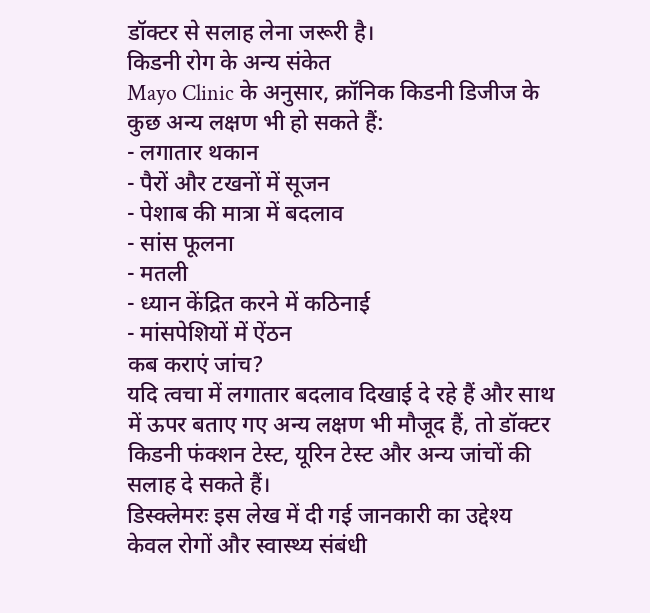डॉक्टर से सलाह लेना जरूरी है।
किडनी रोग के अन्य संकेत
Mayo Clinic के अनुसार, क्रॉनिक किडनी डिजीज के कुछ अन्य लक्षण भी हो सकते हैं:
- लगातार थकान
- पैरों और टखनों में सूजन
- पेशाब की मात्रा में बदलाव
- सांस फूलना
- मतली
- ध्यान केंद्रित करने में कठिनाई
- मांसपेशियों में ऐंठन
कब कराएं जांच?
यदि त्वचा में लगातार बदलाव दिखाई दे रहे हैं और साथ में ऊपर बताए गए अन्य लक्षण भी मौजूद हैं, तो डॉक्टर किडनी फंक्शन टेस्ट, यूरिन टेस्ट और अन्य जांचों की सलाह दे सकते हैं।
डिस्क्लेमरः इस लेख में दी गई जानकारी का उद्देश्य केवल रोगों और स्वास्थ्य संबंधी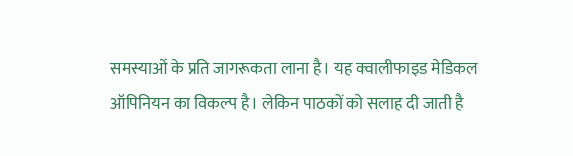समस्याओं के प्रति जागरूकता लाना है। यह क्वालीफाइड मेडिकल ऑपिनियन का विकल्प है। लेकिन पाठकों को सलाह दी जाती है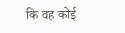कि वह कोई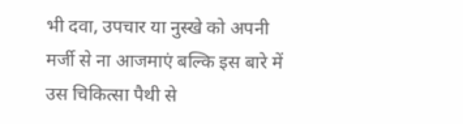भी दवा, उपचार या नुस्खे को अपनी मर्जी से ना आजमाएं बल्कि इस बारे में उस चिकित्सा पैथी से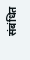संबंधित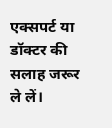एक्सपर्ट या डॉक्टर की सलाह जरूर ले लें।